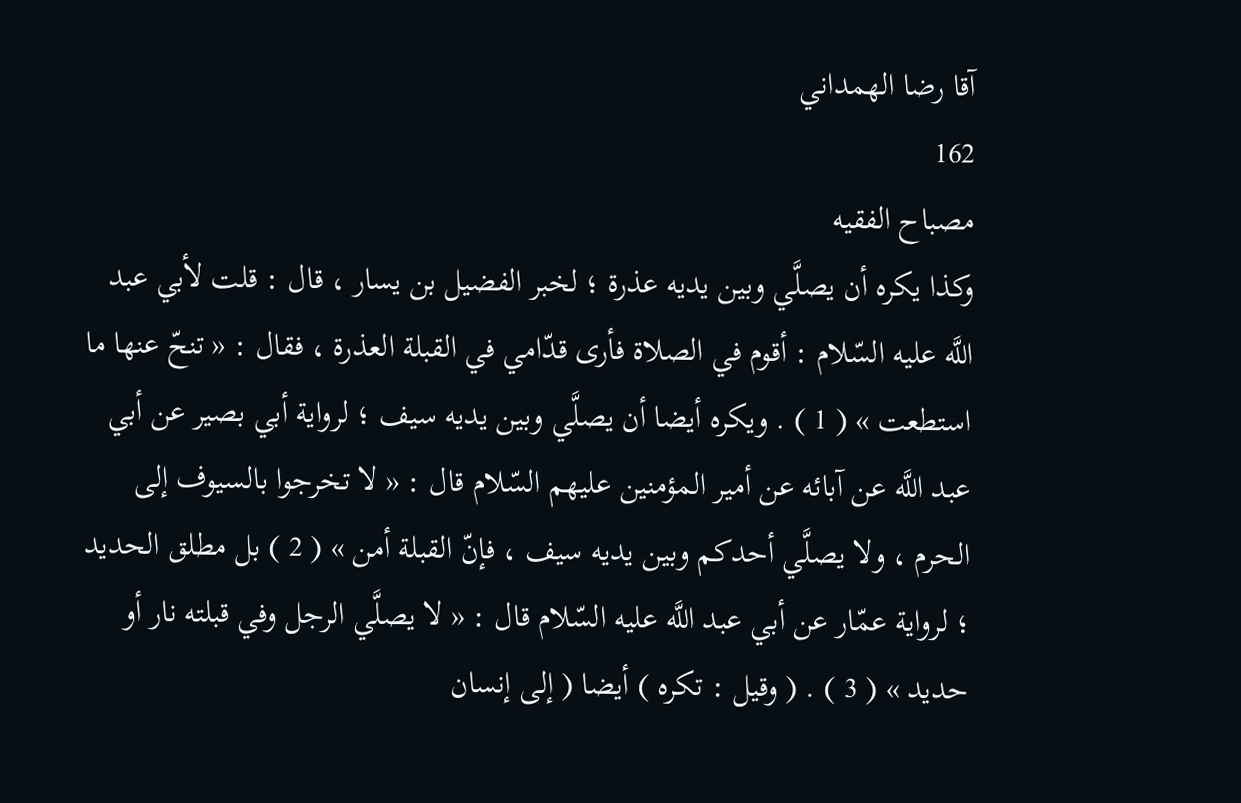آقا رضا الهمداني
162
مصباح الفقيه
وكذا يكره أن يصلَّي وبين يديه عذرة ؛ لخبر الفضيل بن يسار ، قال : قلت لأبي عبد اللَّه عليه السّلام : أقوم في الصلاة فأرى قدّامي في القبلة العذرة ، فقال : « تنحّ عنها ما استطعت » ( 1 ) . ويكره أيضا أن يصلَّي وبين يديه سيف ؛ لرواية أبي بصير عن أبي عبد اللَّه عن آبائه عن أمير المؤمنين عليهم السّلام قال : « لا تخرجوا بالسيوف إلى الحرم ، ولا يصلَّي أحدكم وبين يديه سيف ، فإنّ القبلة أمن » ( 2 ) بل مطلق الحديد ؛ لرواية عمّار عن أبي عبد اللَّه عليه السّلام قال : « لا يصلَّي الرجل وفي قبلته نار أو حديد » ( 3 ) . ( وقيل : تكره ) أيضا ( إلى إنسان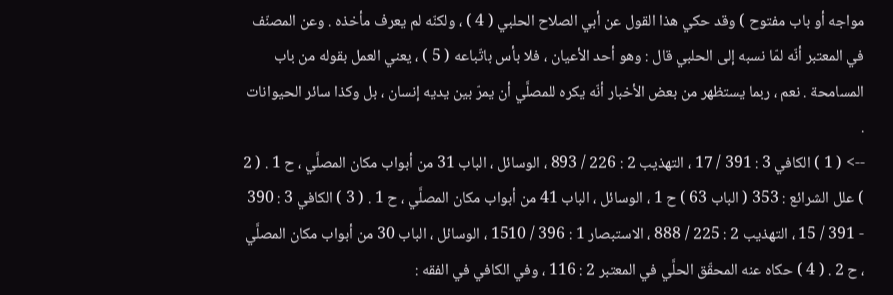مواجه أو باب مفتوح ) وقد حكي هذا القول عن أبي الصلاح الحلبي ( 4 ) ، ولكنّه لم يعرف مأخذه . وعن المصنّف في المعتبر أنّه لمّا نسبه إلى الحلبي قال : وهو أحد الأعيان ، فلا بأس باتّباعه ( 5 ) ، يعني العمل بقوله من باب المسامحة . نعم ، ربما يستظهر من بعض الأخبار أنّه يكره للمصلَّي أن يمرّ بين يديه إنسان ، بل وكذا سائر الحيوانات .
--> ( 1 ) الكافي 3 : 391 / 17 ، التهذيب 2 : 226 / 893 ، الوسائل ، الباب 31 من أبواب مكان المصلَّي ، ح 1 . ( 2 ) علل الشرائع : 353 ( الباب 63 ) ح 1 ، الوسائل ، الباب 41 من أبواب مكان المصلَّي ، ح 1 . ( 3 ) الكافي 3 : 390 - 391 / 15 ، التهذيب 2 : 225 / 888 ، الاستبصار 1 : 396 / 1510 ، الوسائل ، الباب 30 من أبواب مكان المصلَّي ، ح 2 . ( 4 ) حكاه عنه المحقّق الحلَّي في المعتبر 2 : 116 ، وفي الكافي في الفقه :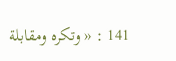141 : « وتكره ومقابلة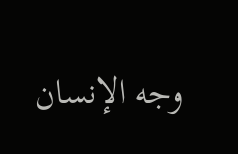وجه الإنسان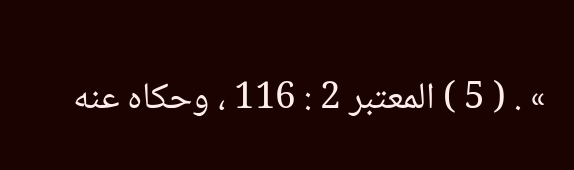» . ( 5 ) المعتبر 2 : 116 ، وحكاه عنه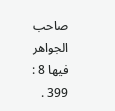صاحب الجواهر فيها 8 : 399 .